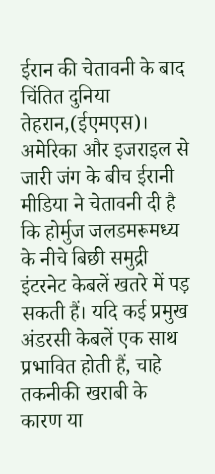ईरान की चेतावनी के बाद चिंतित दुनिया तेहरान,(ईएमएस)। अमेरिका और इजराइल से जारी जंग के बीच ईरानी मीडिया ने चेतावनी दी है कि होर्मुज जलडमरूमध्य के नीचे बिछी समुद्री इंटरनेट केबलें खतरे में पड़ सकती हैं। यदि कई प्रमुख अंडरसी केबलें एक साथ प्रभावित होती हैं, चाहे तकनीकी खराबी के कारण या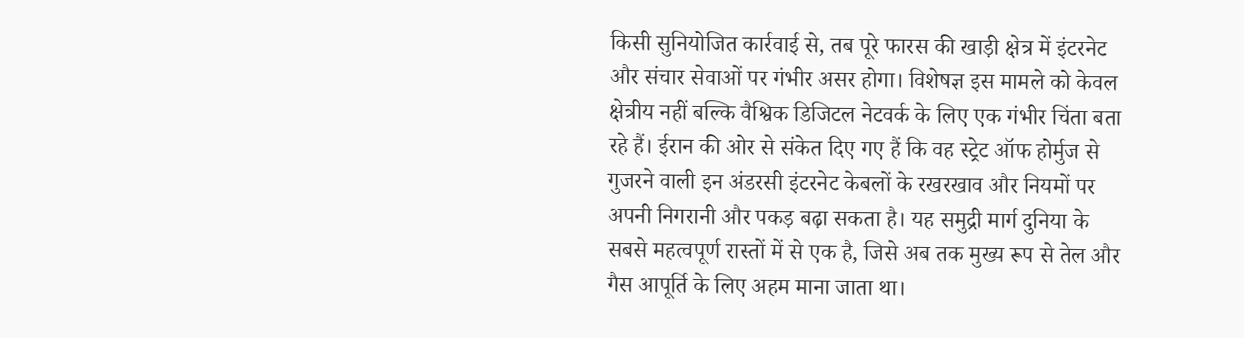किसी सुनियोजित कार्रवाई से, तब पूरे फारस की खाड़ी क्षेत्र में इंटरनेट और संचार सेवाओं पर गंभीर असर होगा। विशेषज्ञ इस मामले को केवल क्षेत्रीय नहीं बल्कि वैश्विक डिजिटल नेटवर्क के लिए एक गंभीर चिंता बता रहे हैं। ईरान की ओर से संकेत दिए गए हैं कि वह स्ट्रेट ऑफ होर्मुज से गुजरने वाली इन अंडरसी इंटरनेट केबलों के रखरखाव और नियमों पर अपनी निगरानी और पकड़ बढ़ा सकता है। यह समुद्री मार्ग दुनिया के सबसे महत्वपूर्ण रास्तों में से एक है, जिसे अब तक मुख्य रूप से तेल और गैस आपूर्ति के लिए अहम माना जाता था।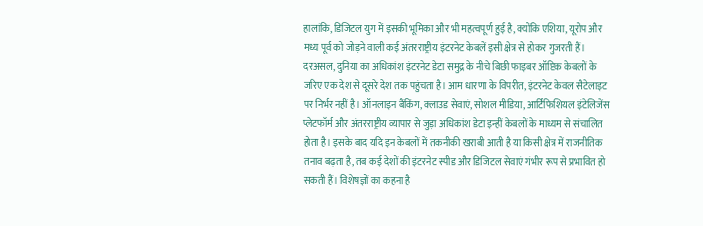हालांकि, डिजिटल युग में इसकी भूमिका और भी महत्वपूर्ण हुई है, क्योंकि एशिया, यूरोप और मध्य पूर्व को जोड़ने वाली कई अंतरराष्ट्रीय इंटरनेट केबलें इसी क्षेत्र से होकर गुजरती हैं। दरअसल, दुनिया का अधिकांश इंटरनेट डेटा समुद्र के नीचे बिछी फाइबर ऑप्टिक केबलों के जरिए एक देश से दूसरे देश तक पहुंचता है। आम धारणा के विपरीत, इंटरनेट केवल सैटेलाइट पर निर्भर नहीं है। ऑनलाइन बैंकिंग, क्लाउड सेवाएं, सोशल मीडिया, आर्टिफिशियल इंटेलिजेंस प्लेटफॉर्म और अंतरराष्ट्रीय व्यापार से जुड़ा अधिकांश डेटा इन्हीं केबलों के माध्यम से संचालित होता है। इसके बाद यदि इन केबलों में तकनीकी खराबी आती है या किसी क्षेत्र में राजनीतिक तनाव बढ़ता है, तब कई देशों की इंटरनेट स्पीड और डिजिटल सेवाएं गंभीर रूप से प्रभावित हो सकती हैं। विशेषज्ञों का कहना है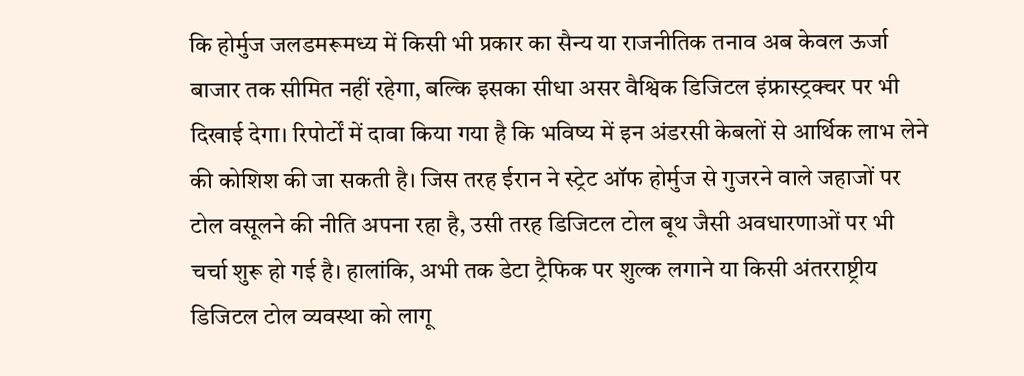कि होर्मुज जलडमरूमध्य में किसी भी प्रकार का सैन्य या राजनीतिक तनाव अब केवल ऊर्जा बाजार तक सीमित नहीं रहेगा, बल्कि इसका सीधा असर वैश्विक डिजिटल इंफ्रास्ट्रक्चर पर भी दिखाई देगा। रिपोर्टों में दावा किया गया है कि भविष्य में इन अंडरसी केबलों से आर्थिक लाभ लेने की कोशिश की जा सकती है। जिस तरह ईरान ने स्ट्रेट ऑफ होर्मुज से गुजरने वाले जहाजों पर टोल वसूलने की नीति अपना रहा है, उसी तरह डिजिटल टोल बूथ जैसी अवधारणाओं पर भी चर्चा शुरू हो गई है। हालांकि, अभी तक डेटा ट्रैफिक पर शुल्क लगाने या किसी अंतरराष्ट्रीय डिजिटल टोल व्यवस्था को लागू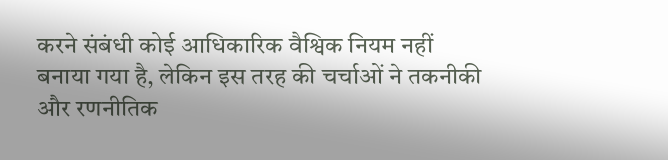करने संबंधी कोई आधिकारिक वैश्विक नियम नहीं बनाया गया है, लेकिन इस तरह की चर्चाओं ने तकनीकी और रणनीतिक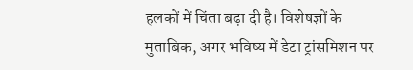हलकों में चिंता बढ़ा दी है। विशेषज्ञों के मुताबिक, अगर भविष्य में डेटा ट्रांसमिशन पर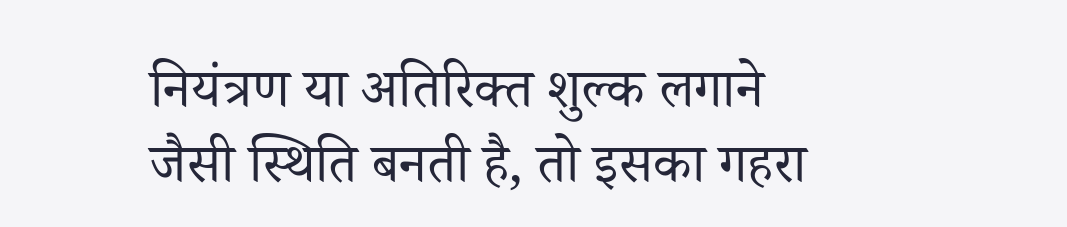नियंत्रण या अतिरिक्त शुल्क लगाने जैसी स्थिति बनती है, तो इसका गहरा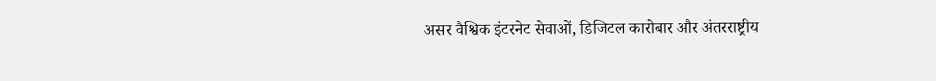असर वैश्विक इंटरनेट सेवाओं, डिजिटल कारोबार और अंतरराष्ट्रीय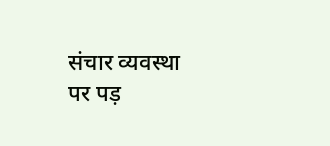संचार व्यवस्था पर पड़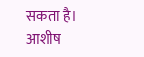सकता है। आशीष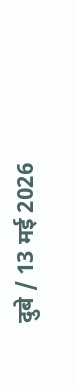दुबे / 13 मई 2026